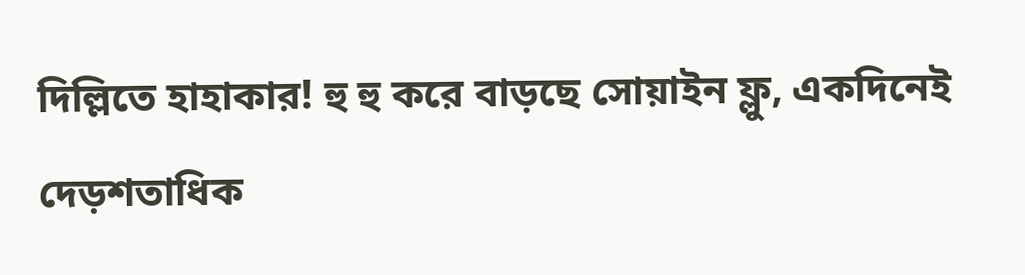দিল্লিতে হাহাকার! হু হু করে বাড়ছে সোয়াইন ফ্লু, একদিনেই দেড়শতাধিক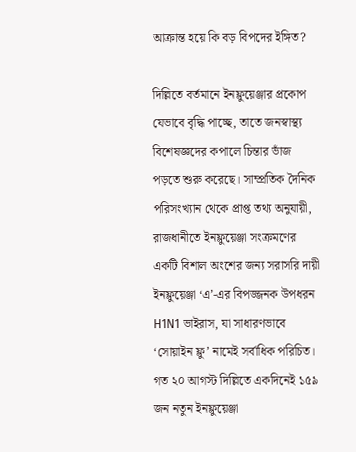আক্রান্ত হয়ে কি বড় বিপদের ইঙ্গিত?

দিল্লিতে বর্তমানে ইনফ্লুয়েঞ্জার প্রকোপ যেভাবে বৃদ্ধি পাচ্ছে, তাতে জনস্বাস্থ্য বিশেষজ্ঞদের কপালে চিন্তার ভাঁজ পড়তে শুরু করেছে। সাম্প্রতিক দৈনিক পরিসংখ্যান থেকে প্রাপ্ত তথ্য অনুযায়ী, রাজধানীতে ইনফ্লুয়েঞ্জা সংক্রমণের একটি বিশাল অংশের জন্য সরাসরি দায়ী ইনফ্লুয়েঞ্জা ‘এ’-এর বিপজ্জনক উপধরন H1N1 ভাইরাস, যা সাধারণভাবে ‘সোয়াইন ফ্লু’ নামেই সর্বাধিক পরিচিত। গত ২০ আগস্ট দিল্লিতে একদিনেই ১৫৯ জন নতুন ইনফ্লুয়েঞ্জা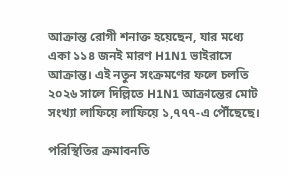আক্রান্ত রোগী শনাক্ত হয়েছেন, যার মধ্যে একা ১১৪ জনই মারণ H1N1 ভাইরাসে আক্রান্ত। এই নতুন সংক্রমণের ফলে চলতি ২০২৬ সালে দিল্লিতে H1N1 আক্রান্তের মোট সংখ্যা লাফিয়ে লাফিয়ে ১,৭৭৭-এ পৌঁছেছে।

পরিস্থিতির ক্রমাবনতি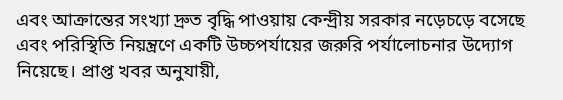এবং আক্রান্তের সংখ্যা দ্রুত বৃদ্ধি পাওয়ায় কেন্দ্রীয় সরকার নড়েচড়ে বসেছে এবং পরিস্থিতি নিয়ন্ত্রণে একটি উচ্চপর্যায়ের জরুরি পর্যালোচনার উদ্যোগ নিয়েছে। প্রাপ্ত খবর অনুযায়ী,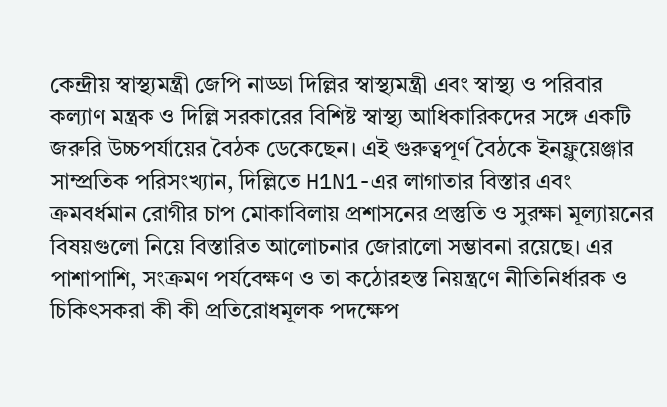কেন্দ্রীয় স্বাস্থ্যমন্ত্রী জেপি নাড্ডা দিল্লির স্বাস্থ্যমন্ত্রী এবং স্বাস্থ্য ও পরিবার কল্যাণ মন্ত্রক ও দিল্লি সরকারের বিশিষ্ট স্বাস্থ্য আধিকারিকদের সঙ্গে একটি জরুরি উচ্চপর্যায়ের বৈঠক ডেকেছেন। এই গুরুত্বপূর্ণ বৈঠকে ইনফ্লুয়েঞ্জার সাম্প্রতিক পরিসংখ্যান, দিল্লিতে H1N1-এর লাগাতার বিস্তার এবং ক্রমবর্ধমান রোগীর চাপ মোকাবিলায় প্রশাসনের প্রস্তুতি ও সুরক্ষা মূল্যায়নের বিষয়গুলো নিয়ে বিস্তারিত আলোচনার জোরালো সম্ভাবনা রয়েছে। এর পাশাপাশি, সংক্রমণ পর্যবেক্ষণ ও তা কঠোরহস্ত নিয়ন্ত্রণে নীতিনির্ধারক ও চিকিৎসকরা কী কী প্রতিরোধমূলক পদক্ষেপ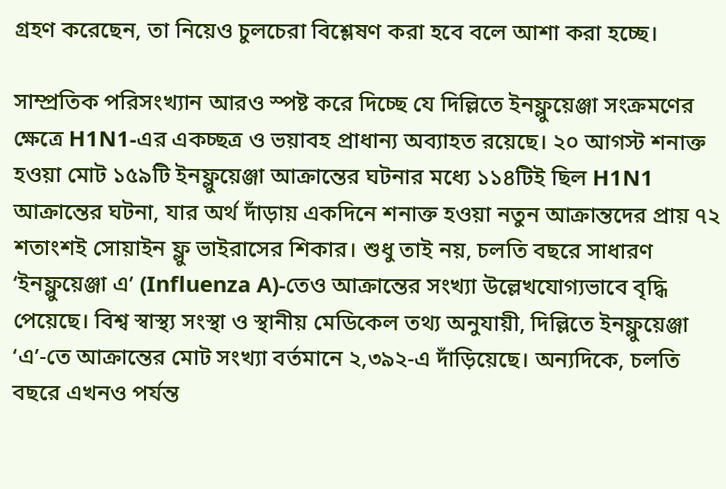গ্রহণ করেছেন, তা নিয়েও চুলচেরা বিশ্লেষণ করা হবে বলে আশা করা হচ্ছে।

সাম্প্রতিক পরিসংখ্যান আরও স্পষ্ট করে দিচ্ছে যে দিল্লিতে ইনফ্লুয়েঞ্জা সংক্রমণের ক্ষেত্রে H1N1-এর একচ্ছত্র ও ভয়াবহ প্রাধান্য অব্যাহত রয়েছে। ২০ আগস্ট শনাক্ত হওয়া মোট ১৫৯টি ইনফ্লুয়েঞ্জা আক্রান্তের ঘটনার মধ্যে ১১৪টিই ছিল H1N1 আক্রান্তের ঘটনা, যার অর্থ দাঁড়ায় একদিনে শনাক্ত হওয়া নতুন আক্রান্তদের প্রায় ৭২ শতাংশই সোয়াইন ফ্লু ভাইরাসের শিকার। শুধু তাই নয়, চলতি বছরে সাধারণ ‘ইনফ্লুয়েঞ্জা এ’ (Influenza A)-তেও আক্রান্তের সংখ্যা উল্লেখযোগ্যভাবে বৃদ্ধি পেয়েছে। বিশ্ব স্বাস্থ্য সংস্থা ও স্থানীয় মেডিকেল তথ্য অনুযায়ী, দিল্লিতে ইনফ্লুয়েঞ্জা ‘এ’-তে আক্রান্তের মোট সংখ্যা বর্তমানে ২,৩৯২-এ দাঁড়িয়েছে। অন্যদিকে, চলতি বছরে এখনও পর্যন্ত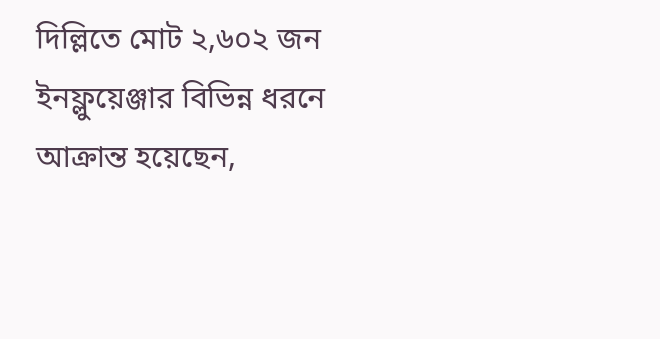দিল্লিতে মোট ২,৬০২ জন ইনফ্লুয়েঞ্জার বিভিন্ন ধরনে আক্রান্ত হয়েছেন,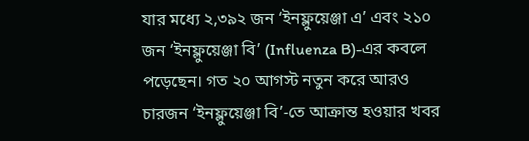যার মধ্যে ২,৩৯২ জন ‘ইনফ্লুয়েঞ্জা এ’ এবং ২১০ জন ‘ইনফ্লুয়েঞ্জা বি’ (Influenza B)-এর কবলে পড়েছেন। গত ২০ আগস্ট নতুন করে আরও চারজন ‘ইনফ্লুয়েঞ্জা বি’-তে আক্রান্ত হওয়ার খবর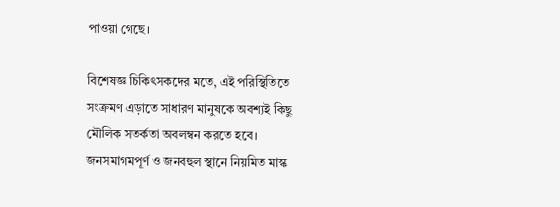পাওয়া গেছে।

বিশেষজ্ঞ চিকিৎসকদের মতে, এই পরিস্থিতিতে সংক্রমণ এড়াতে সাধারণ মানুষকে অবশ্যই কিছু মৌলিক সতর্কতা অবলম্বন করতে হবে। জনসমাগমপূর্ণ ও জনবহুল স্থানে নিয়মিত মাস্ক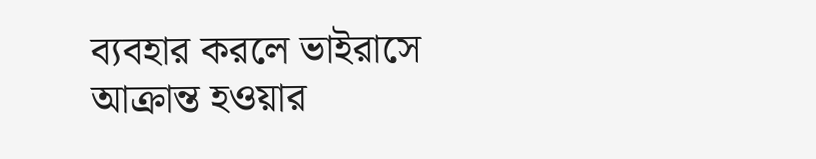ব্যবহার করলে ভাইরাসে আক্রান্ত হওয়ার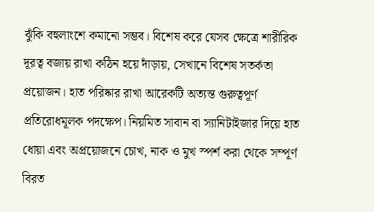ঝুঁকি বহুলাংশে কমানো সম্ভব। বিশেষ করে যেসব ক্ষেত্রে শারীরিক দূরত্ব বজায় রাখা কঠিন হয়ে দাঁড়ায়, সেখানে বিশেষ সতর্কতা প্রয়োজন। হাত পরিষ্কার রাখা আরেকটি অত্যন্ত গুরুত্বপূর্ণ প্রতিরোধমূলক পদক্ষেপ। নিয়মিত সাবান বা স্যানিটাইজার দিয়ে হাত ধোয়া এবং অপ্রয়োজনে চোখ, নাক ও মুখ স্পর্শ করা থেকে সম্পূর্ণ বিরত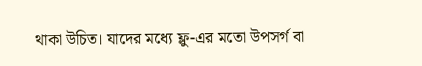থাকা উচিত। যাদের মধ্যে ফ্লু-এর মতো উপসর্গ বা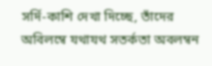সর্দি-কাশি দেখা দিচ্ছে, তাঁদের অবিলম্বে যথাযথ সতর্কতা অবলম্বন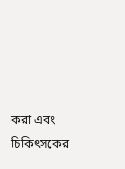করা এবং চিকিৎসকের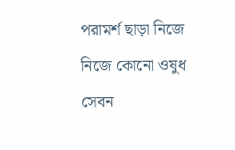পরামর্শ ছাড়া নিজে নিজে কোনো ওষুধ সেবন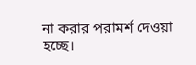না করার পরামর্শ দেওয়া হচ্ছে।